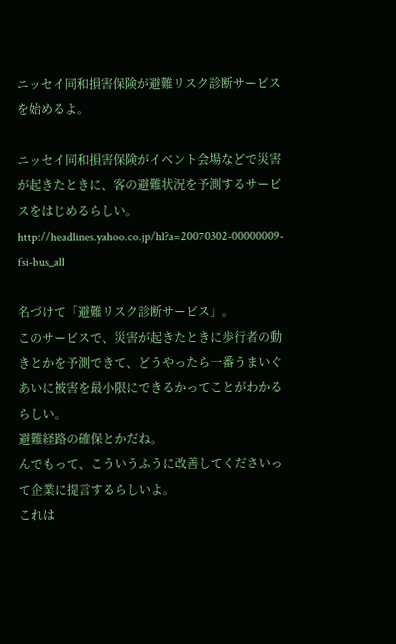ニッセイ同和損害保険が避難リスク診断サービスを始めるよ。

ニッセイ同和損害保険がイベント会場などで災害が起きたときに、客の避難状況を予測するサービスをはじめるらしい。
http://headlines.yahoo.co.jp/hl?a=20070302-00000009-fsi-bus_all

名づけて「避難リスク診断サービス」。
このサービスで、災害が起きたときに歩行者の動きとかを予測できて、どうやったら一番うまいぐあいに被害を最小限にできるかってことがわかるらしい。
避難経路の確保とかだね。
んでもって、こういうふうに改善してくださいって企業に提言するらしいよ。
これは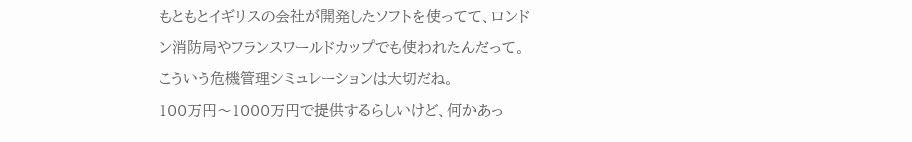もともとイギリスの会社が開発したソフトを使ってて、ロンドン消防局やフランスワールドカップでも使われたんだって。
こういう危機管理シミュレーションは大切だね。
100万円〜1000万円で提供するらしいけど、何かあっ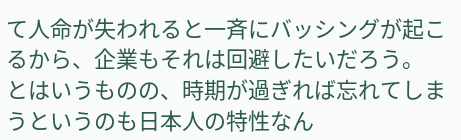て人命が失われると一斉にバッシングが起こるから、企業もそれは回避したいだろう。
とはいうものの、時期が過ぎれば忘れてしまうというのも日本人の特性なん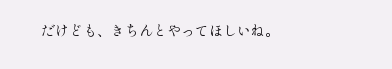だけども、きちんとやってほしいね。